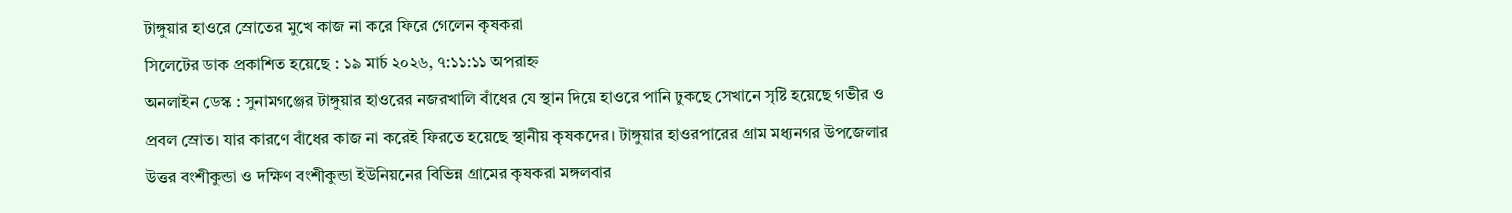টাঙ্গুয়ার হাওরে স্রোতের মুখে কাজ না করে ফিরে গেলেন কৃষকরা
সিলেটের ডাক প্রকাশিত হয়েছে : ১৯ মার্চ ২০২৬, ৭:১১:১১ অপরাহ্ন
অনলাইন ডেস্ক : সুনামগঞ্জের টাঙ্গুয়ার হাওরের নজরখালি বাঁধের যে স্থান দিয়ে হাওরে পানি ঢুকছে সেখানে সৃষ্টি হয়েছে গভীর ও প্রবল স্রোত। যার কারণে বাঁধের কাজ না করেই ফিরতে হয়েছে স্থানীয় কৃষকদের। টাঙ্গুয়ার হাওরপারের গ্রাম মধ্যনগর উপজেলার উত্তর বংশীকুন্ডা ও দক্ষিণ বংশীকুন্ডা ইউনিয়নের বিভিন্ন গ্রামের কৃষকরা মঙ্গলবার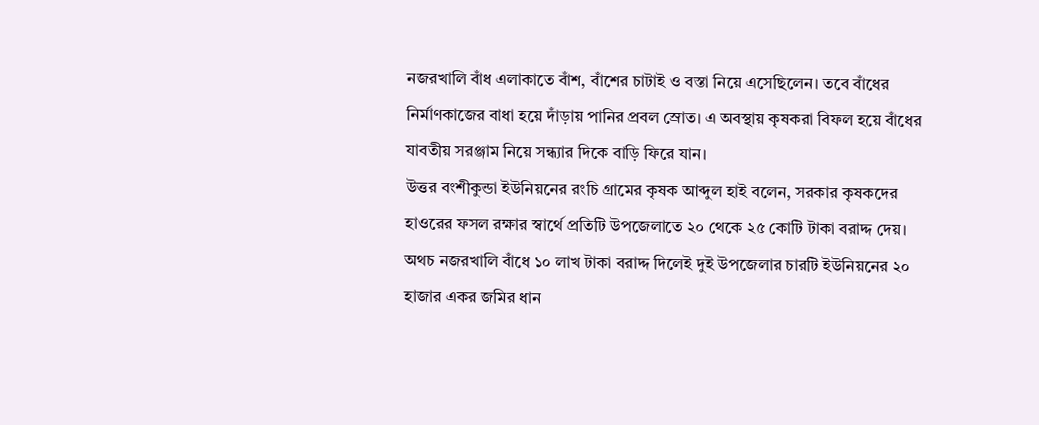নজরখালি বাঁধ এলাকাতে বাঁশ, বাঁশের চাটাই ও বস্তা নিয়ে এসেছিলেন। তবে বাঁধের নির্মাণকাজের বাধা হয়ে দাঁড়ায় পানির প্রবল স্রোত। এ অবস্থায় কৃষকরা বিফল হয়ে বাঁধের যাবতীয় সরঞ্জাম নিয়ে সন্ধ্যার দিকে বাড়ি ফিরে যান।
উত্তর বংশীকুন্ডা ইউনিয়নের রংচি গ্রামের কৃষক আব্দুল হাই বলেন, সরকার কৃষকদের হাওরের ফসল রক্ষার স্বার্থে প্রতিটি উপজেলাতে ২০ থেকে ২৫ কোটি টাকা বরাদ্দ দেয়। অথচ নজরখালি বাঁধে ১০ লাখ টাকা বরাদ্দ দিলেই দুই উপজেলার চারটি ইউনিয়নের ২০ হাজার একর জমির ধান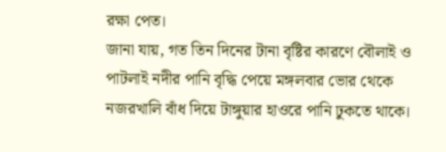রক্ষা পেত।
জানা যায়, গত তিন দিনের টানা বৃষ্টির কারণে বৌলাই ও পাটলাই নদীর পানি বৃদ্ধি পেয়ে মঙ্গলবার ভোর থেকে নজরখালি বাঁধ দিয়ে টাঙ্গুয়ার হাওরে পানি ঢুকতে থাকে।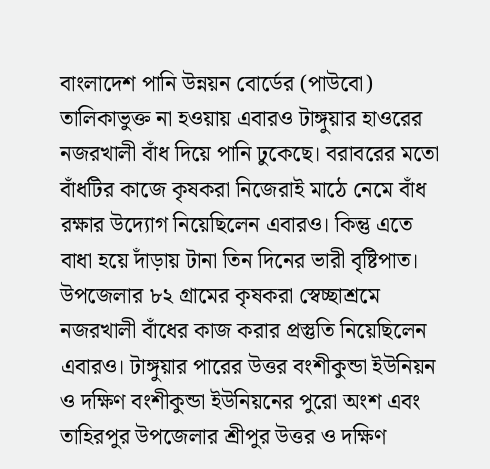বাংলাদেশ পানি উন্নয়ন বোর্ডের (পাউবো) তালিকাভুক্ত না হওয়ায় এবারও টাঙ্গুয়ার হাওরের নজরখালী বাঁধ দিয়ে পানি ঢুকেছে। বরাবরের মতো বাঁধটির কাজে কৃষকরা নিজেরাই মাঠে নেমে বাঁধ রক্ষার উদ্যোগ নিয়েছিলেন এবারও। কিন্তু এতে বাধা হয়ে দাঁড়ায় টানা তিন দিনের ভারী বৃষ্টিপাত।
উপজেলার ৮২ গ্রামের কৃষকরা স্বেচ্ছাশ্রমে নজরখালী বাঁধের কাজ করার প্রস্তুতি নিয়েছিলেন এবারও। টাঙ্গুয়ার পারের উত্তর বংশীকুন্ডা ইউনিয়ন ও দক্ষিণ বংশীকুন্ডা ইউনিয়নের পুরো অংশ এবং তাহিরপুর উপজেলার শ্রীপুর উত্তর ও দক্ষিণ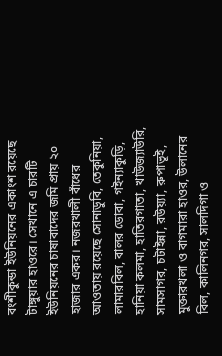বংশীকুন্ডা ইউনিয়নের একাংশ রয়েছে টাঙ্গুয়ার হাওরে। সেখানে এ চারটি ইউনিয়নের চাষাবাদের জমি প্রায় ২০ হাজার একর। নজরখালী বাঁধের আওতায় রয়েছে সোনাডুবি, তেকুনিয়া, লামারবিল, বালর ডোবা, গইন্যাকুড়ি, হানিয়া কলমা, হাতিরগাতা, খাউজ্যাউরি, সামসাগর, চটাইন্না, রউয়্যা, রুপাভূই, মুক্তারখলা ও বাগমারা হাওর, উলানের বিল, কালিনগর, সালদিগা ও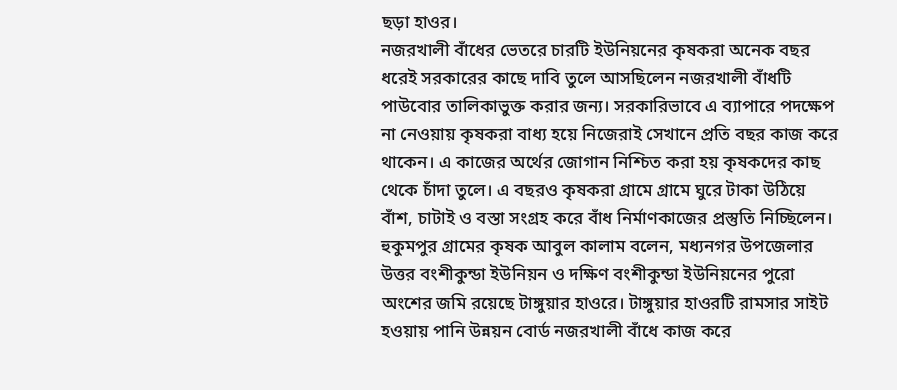ছড়া হাওর।
নজরখালী বাঁধের ভেতরে চারটি ইউনিয়নের কৃষকরা অনেক বছর ধরেই সরকারের কাছে দাবি তুলে আসছিলেন নজরখালী বাঁধটি পাউবোর তালিকাভুক্ত করার জন্য। সরকারিভাবে এ ব্যাপারে পদক্ষেপ না নেওয়ায় কৃষকরা বাধ্য হয়ে নিজেরাই সেখানে প্রতি বছর কাজ করে থাকেন। এ কাজের অর্থের জোগান নিশ্চিত করা হয় কৃষকদের কাছ থেকে চাঁদা তুলে। এ বছরও কৃষকরা গ্রামে গ্রামে ঘুরে টাকা উঠিয়ে বাঁশ, চাটাই ও বস্তা সংগ্রহ করে বাঁধ নির্মাণকাজের প্রস্তুতি নিচ্ছিলেন।
হুকুমপুর গ্রামের কৃষক আবুল কালাম বলেন, মধ্যনগর উপজেলার উত্তর বংশীকুন্ডা ইউনিয়ন ও দক্ষিণ বংশীকুন্ডা ইউনিয়নের পুরো অংশের জমি রয়েছে টাঙ্গুয়ার হাওরে। টাঙ্গুয়ার হাওরটি রামসার সাইট হওয়ায় পানি উন্নয়ন বোর্ড নজরখালী বাঁধে কাজ করে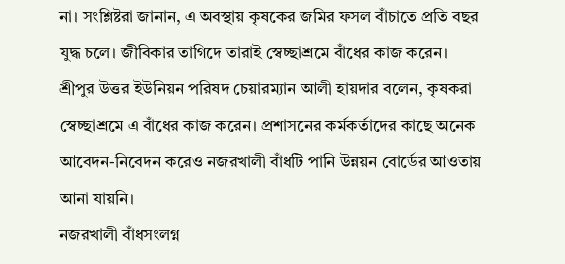না। সংশ্লিষ্টরা জানান, এ অবস্থায় কৃষকের জমির ফসল বাঁচাতে প্রতি বছর যুদ্ধ চলে। জীবিকার তাগিদে তারাই স্বেচ্ছাশ্রমে বাঁধের কাজ করেন।
শ্রীপুর উত্তর ইউনিয়ন পরিষদ চেয়ারম্যান আলী হায়দার বলেন, কৃষকরা স্বেচ্ছাশ্রমে এ বাঁধের কাজ করেন। প্রশাসনের কর্মকর্তাদের কাছে অনেক আবেদন-নিবেদন করেও নজরখালী বাঁধটি পানি উন্নয়ন বোর্ডের আওতায় আনা যায়নি।
নজরখালী বাঁধসংলগ্ন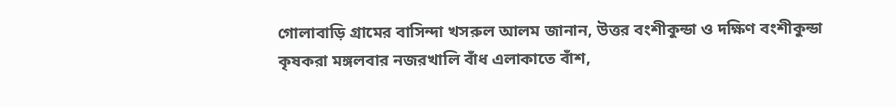গোলাবাড়ি গ্রামের বাসিন্দা খসরুল আলম জানান, উত্তর বংশীকুন্ডা ও দক্ষিণ বংশীকুন্ডা কৃষকরা মঙ্গলবার নজরখালি বাঁধ এলাকাতে বাঁশ,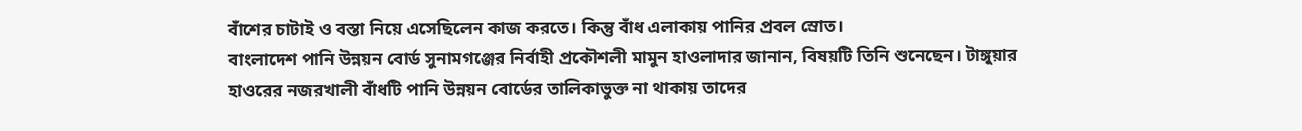বাঁশের চাটাই ও বস্তা নিয়ে এসেছিলেন কাজ করতে। কিন্তু বাঁধ এলাকায় পানির প্রবল স্রোত।
বাংলাদেশ পানি উন্নয়ন বোর্ড সুনামগঞ্জের নির্বাহী প্রকৌশলী মামুন হাওলাদার জানান, বিষয়টি তিনি শুনেছেন। টাঙ্গুয়ার হাওরের নজরখালী বাঁধটি পানি উন্নয়ন বোর্ডের তালিকাভুক্ত না থাকায় তাদের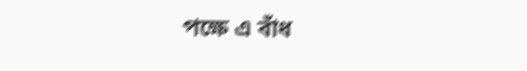পক্ষে এ বাঁধ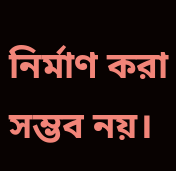নির্মাণ করা সম্ভব নয়।